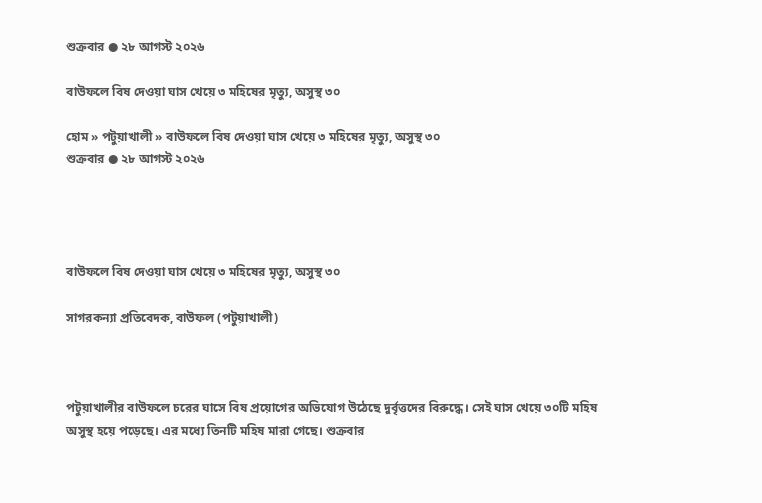শুক্রবার ● ২৮ আগস্ট ২০২৬

বাউফলে বিষ দেওয়া ঘাস খেয়ে ৩ মহিষের মৃত্যু, অসুস্থ ৩০

হোম » পটুয়াখালী » বাউফলে বিষ দেওয়া ঘাস খেয়ে ৩ মহিষের মৃত্যু, অসুস্থ ৩০
শুক্রবার ● ২৮ আগস্ট ২০২৬




বাউফলে বিষ দেওয়া ঘাস খেয়ে ৩ মহিষের মৃত্যু, অসুস্থ ৩০

সাগরকন্যা প্রতিবেদক, বাউফল (পটুয়াখালী)



পটুয়াখালীর বাউফলে চরের ঘাসে বিষ প্রয়োগের অভিযোগ উঠেছে দুর্বৃত্তদের বিরুদ্ধে। সেই ঘাস খেয়ে ৩০টি মহিষ অসুস্থ হয়ে পড়েছে। এর মধ্যে তিনটি মহিষ মারা গেছে। শুক্রবার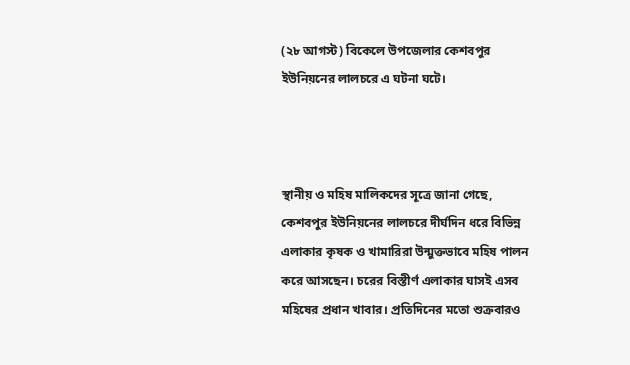(২৮ আগস্ট) বিকেলে উপজেলার কেশবপুর ইউনিয়নের লালচরে এ ঘটনা ঘটে।



স্থানীয় ও মহিষ মালিকদের সূত্রে জানা গেছে, কেশবপুর ইউনিয়নের লালচরে দীর্ঘদিন ধরে বিভিন্ন এলাকার কৃষক ও খামারিরা উন্মুক্তভাবে মহিষ পালন করে আসছেন। চরের বিস্তীর্ণ এলাকার ঘাসই এসব মহিষের প্রধান খাবার। প্রতিদিনের মতো শুক্রবারও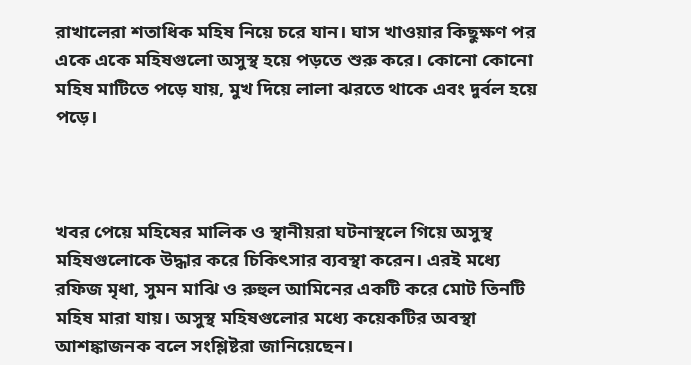রাখালেরা শতাধিক মহিষ নিয়ে চরে যান। ঘাস খাওয়ার কিছুক্ষণ পর একে একে মহিষগুলো অসুস্থ হয়ে পড়তে শুরু করে। কোনো কোনো মহিষ মাটিতে পড়ে যায়, মুখ দিয়ে লালা ঝরতে থাকে এবং দুর্বল হয়ে পড়ে।



খবর পেয়ে মহিষের মালিক ও স্থানীয়রা ঘটনাস্থলে গিয়ে অসুস্থ মহিষগুলোকে উদ্ধার করে চিকিৎসার ব্যবস্থা করেন। এরই মধ্যে রফিজ মৃধা, সুমন মাঝি ও রুহুল আমিনের একটি করে মোট তিনটি মহিষ মারা যায়। অসুস্থ মহিষগুলোর মধ্যে কয়েকটির অবস্থা আশঙ্কাজনক বলে সংশ্লিষ্টরা জানিয়েছেন।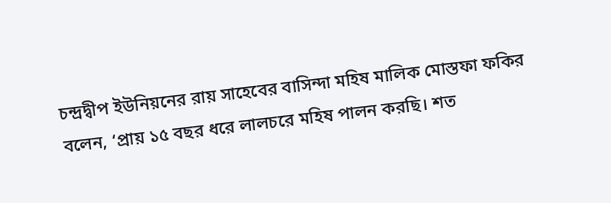চন্দ্রদ্বীপ ইউনিয়নের রায় সাহেবের বাসিন্দা মহিষ মালিক মোস্তফা ফকির বলেন, ‘প্রায় ১৫ বছর ধরে লালচরে মহিষ পালন করছি। শত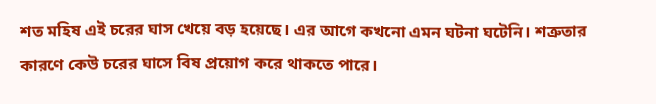শত মহিষ এই চরের ঘাস খেয়ে বড় হয়েছে। এর আগে কখনো এমন ঘটনা ঘটেনি। শত্রুতার কারণে কেউ চরের ঘাসে বিষ প্রয়োগ করে থাকতে পারে।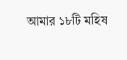আমার ১৮টি মহিষ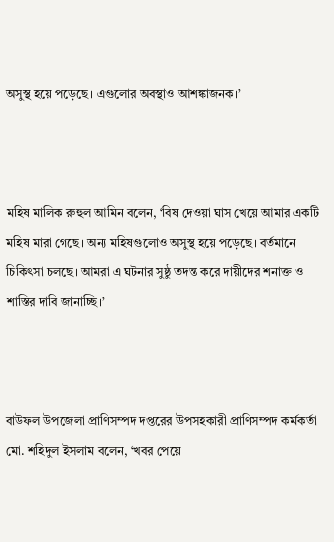অসুস্থ হয়ে পড়েছে। এগুলোর অবস্থাও আশঙ্কাজনক।’



মহিষ মালিক রুহুল আমিন বলেন, ‘বিষ দেওয়া ঘাস খেয়ে আমার একটি মহিষ মারা গেছে। অন্য মহিষগুলোও অসুস্থ হয়ে পড়েছে। বর্তমানে চিকিৎসা চলছে। আমরা এ ঘটনার সুষ্ঠু তদন্ত করে দায়ীদের শনাক্ত ও শাস্তির দাবি জানাচ্ছি।’



বাউফল উপজেলা প্রাণিসম্পদ দপ্তরের উপসহকারী প্রাণিসম্পদ কর্মকর্তা মো. শহিদুল ইসলাম বলেন, ‘খবর পেয়ে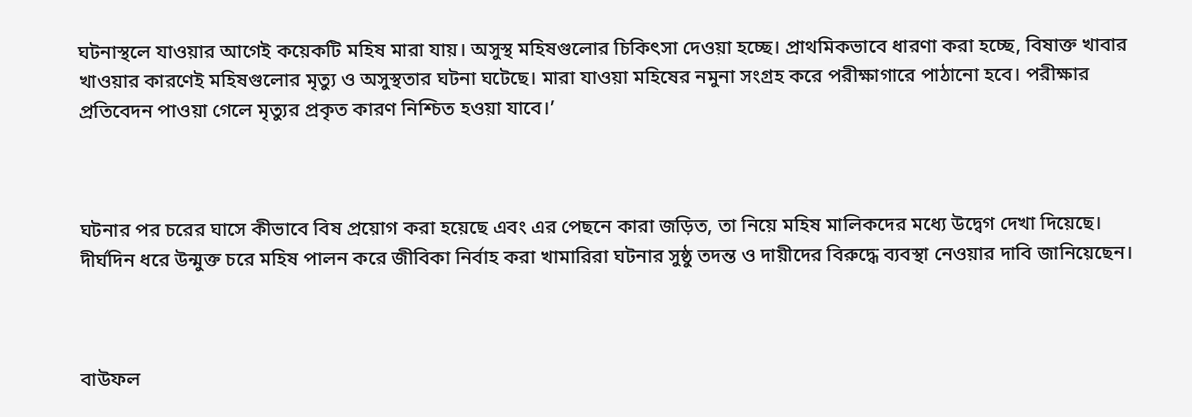ঘটনাস্থলে যাওয়ার আগেই কয়েকটি মহিষ মারা যায়। অসুস্থ মহিষগুলোর চিকিৎসা দেওয়া হচ্ছে। প্রাথমিকভাবে ধারণা করা হচ্ছে, বিষাক্ত খাবার খাওয়ার কারণেই মহিষগুলোর মৃত্যু ও অসুস্থতার ঘটনা ঘটেছে। মারা যাওয়া মহিষের নমুনা সংগ্রহ করে পরীক্ষাগারে পাঠানো হবে। পরীক্ষার প্রতিবেদন পাওয়া গেলে মৃত্যুর প্রকৃত কারণ নিশ্চিত হওয়া যাবে।’



ঘটনার পর চরের ঘাসে কীভাবে বিষ প্রয়োগ করা হয়েছে এবং এর পেছনে কারা জড়িত, তা নিয়ে মহিষ মালিকদের মধ্যে উদ্বেগ দেখা দিয়েছে। দীর্ঘদিন ধরে উন্মুক্ত চরে মহিষ পালন করে জীবিকা নির্বাহ করা খামারিরা ঘটনার সুষ্ঠু তদন্ত ও দায়ীদের বিরুদ্ধে ব্যবস্থা নেওয়ার দাবি জানিয়েছেন।



বাউফল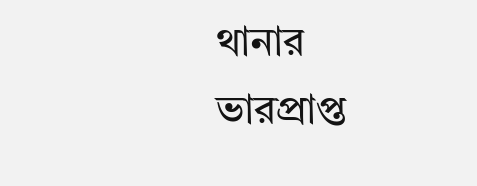থানার ভারপ্রাপ্ত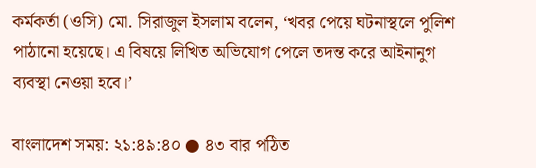কর্মকর্তা (ওসি) মো. সিরাজুল ইসলাম বলেন, ‘খবর পেয়ে ঘটনাস্থলে পুলিশ পাঠানো হয়েছে। এ বিষয়ে লিখিত অভিযোগ পেলে তদন্ত করে আইনানুগ ব্যবস্থা নেওয়া হবে।’

বাংলাদেশ সময়: ২১:৪৯:৪০ ● ৪৩ বার পঠিত